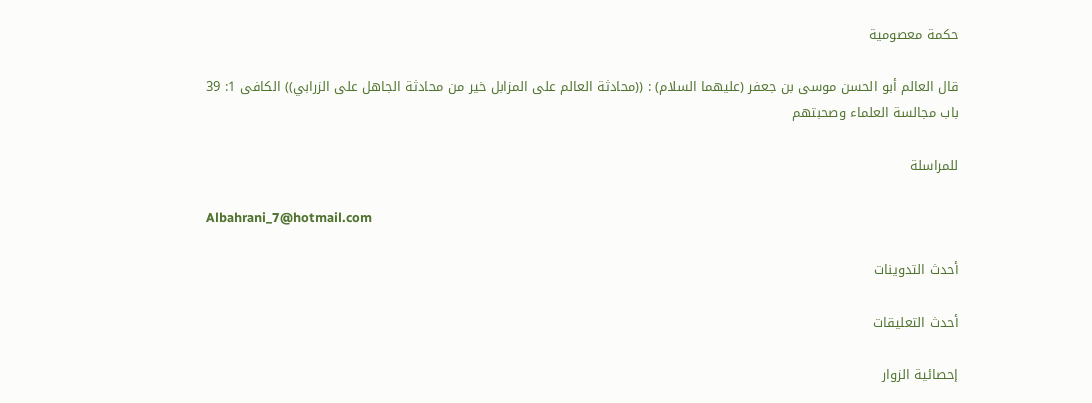حكمة معصومية

قال العالم أبو الحسن موسى بن جعفر (عليهما السلام) : ((محادثة العالم على المزابل خير من محادثة الجاهل على الزرابي)) الکافی 1: 39 باب مجالسة العلماء وصحبتهم

للمراسلة

Albahrani_7@hotmail.com

أحدث التدوينات

أحدث التعليقات

إحصائية الزوار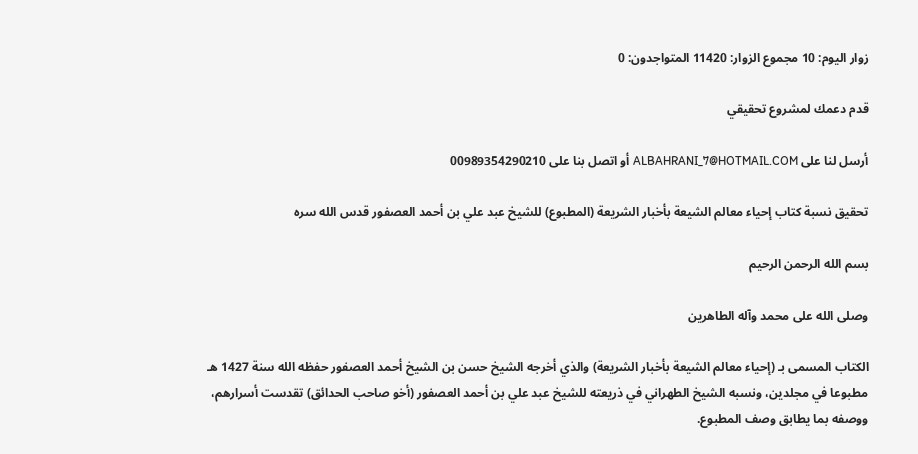زوار اليوم: 10 مجموع الزوار: 11420 المتواجدون: 0

قدم دعمك لمشروع تحقيقي

أرسل لنا على ALBAHRANI_7@HOTMAIL.COM أو اتصل بنا على 00989354290210

تحقيق نسبة كتاب إحياء معالم الشيعة بأخبار الشريعة (المطبوع) للشيخ عبد علي بن أحمد العصفور قدس الله سره

بسم الله الرحمن الرحيم

وصلى الله على محمد وآله الطاهرين

الكتاب المسمى بـ (إحياء معالم الشيعة بأخبار الشريعة) والذي أخرجه الشيخ حسن بن الشيخ أحمد العصفور حفظه الله سنة 1427 هـ مطبوعا في مجلدين، ونسبه الشيخ الطهراني في ذريعته للشيخ عبد علي بن أحمد العصفور (أخو صاحب الحدائق) تقدست أسرارهم، ووصفه بما يطابق وصف المطبوع.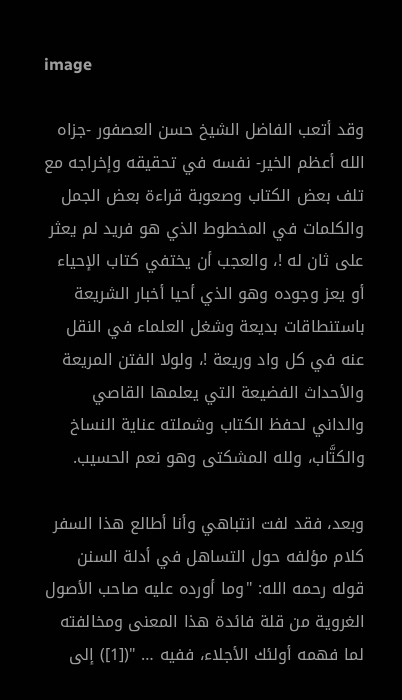image

وقد أتعب الفاضل الشيخ حسن العصفور -جزاه الله أعظم الخير- نفسه في تحقيقه وإخراجه مع تلف بعض الكتاب وصعوبة قراءة بعض الجمل والكلمات في المخطوط الذي هو فريد لم يعثر على ثان له !، والعجب أن يختفي كتاب الإحياء أو يعز وجوده وهو الذي أحيا أخبار الشريعة باستنطاقات بديعة وشغل العلماء في النقل عنه في كل واد وريعة !، ولولا الفتن المريعة والأحداث الفضيعة التي يعلمها القاصي والداني لحفظ الكتاب وشملته عناية النساخ والكتَّاب، ولله المشكتى وهو نعم الحسيب.

وبعد، فقد لفت انتباهي وأنا أطالع هذا السفر كلام مؤلفه حول التساهل في أدلة السنن قوله رحمه الله: "وما أورده عليه صاحب الأصول الغروية من قلة فائدة هذا المعنى ومخالفته لما فهمه أولئك الأجلاء، ففيه … "([1]) إلى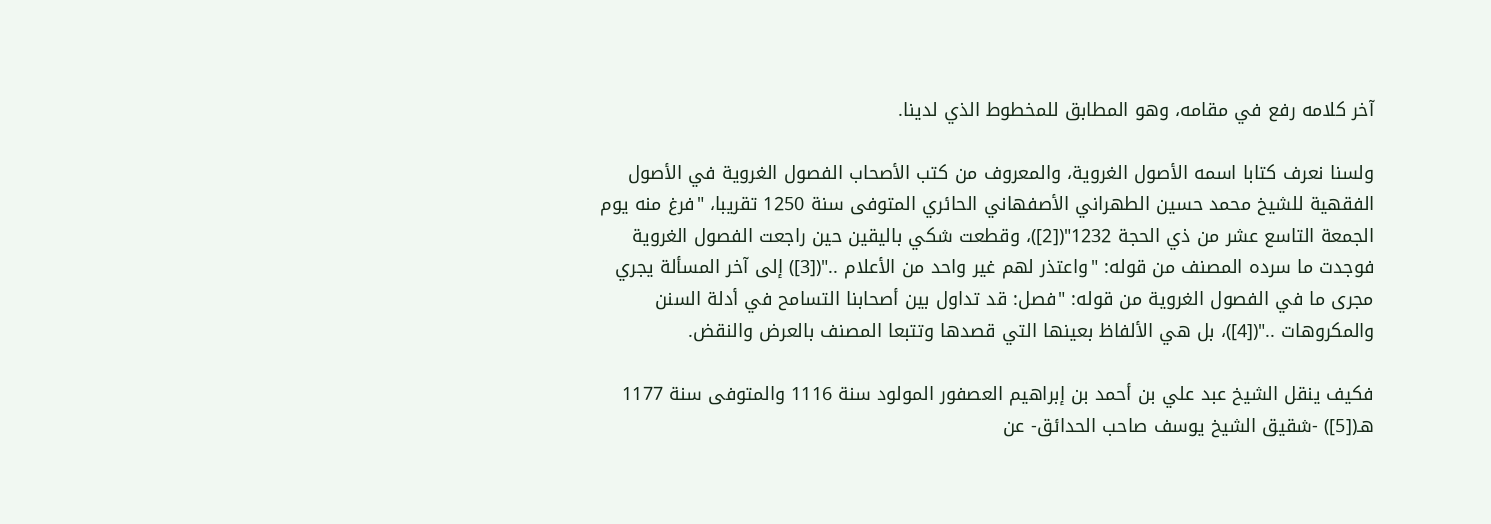آخر كلامه رفع في مقامه، وهو المطابق للمخطوط الذي لدينا.

ولسنا نعرف كتابا اسمه الأصول الغروية، والمعروف من كتب الأصحاب الفصول الغروية في الأصول الفقهية للشيخ محمد حسين الطهراني الأصفهاني الحائري المتوفى سنة 1250 تقريبا، "فرغ منه يوم الجمعة التاسع عشر من ذي الحجة 1232"([2])، وقطعت شكي باليقين حين راجعت الفصول الغروية فوجدت ما سرده المصنف من قوله: "واعتذر لهم غير واحد من الأعلام .."([3]) إلى آخر المسألة يجري مجرى ما في الفصول الغروية من قوله: "فصل: قد تداول بين أصحابنا التسامح في أدلة السنن والمكروهات .."([4])، بل هي الألفاظ بعينها التي قصدها وتتبعا المصنف بالعرض والنقض.

فكيف ينقل الشيخ عبد علي بن أحمد بن إبراهيم العصفور المولود سنة 1116 والمتوفى سنة 1177 هـ([5]) -شقيق الشيخ يوسف صاحب الحدائق- عن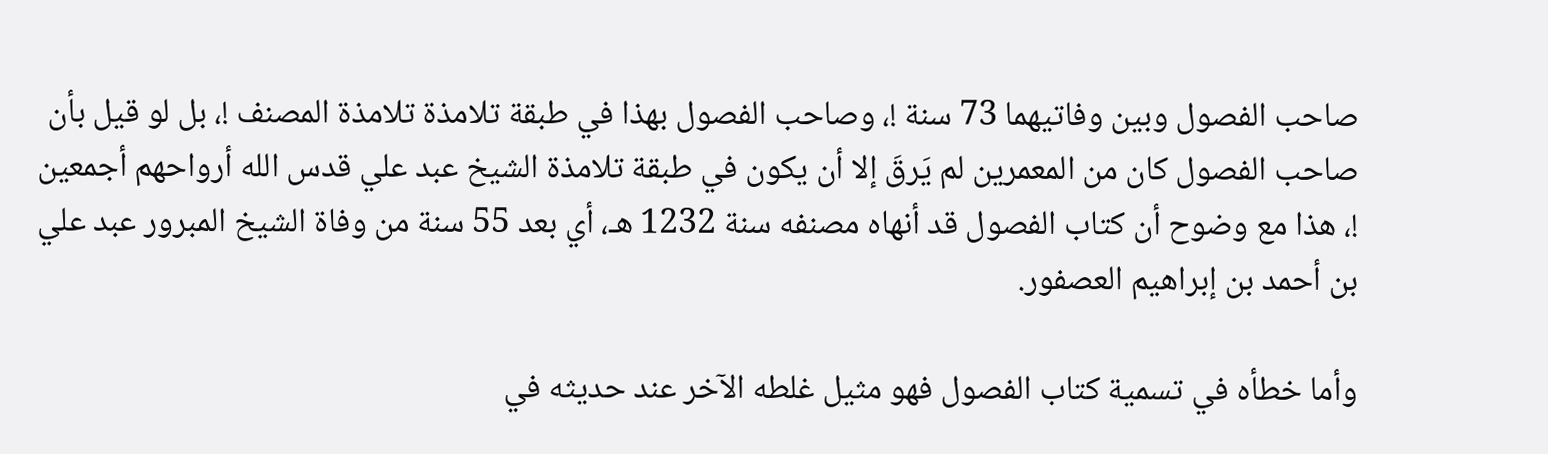صاحب الفصول وبين وفاتيهما 73 سنة !، وصاحب الفصول بهذا في طبقة تلامذة تلامذة المصنف !، بل لو قيل بأن صاحب الفصول كان من المعمرين لم يَرقَ إلا أن يكون في طبقة تلامذة الشيخ عبد علي قدس الله أرواحهم أجمعين !، هذا مع وضوح أن كتاب الفصول قد أنهاه مصنفه سنة 1232 هـ، أي بعد 55 سنة من وفاة الشيخ المبرور عبد علي بن أحمد بن إبراهيم العصفور.

وأما خطأه في تسمية كتاب الفصول فهو مثيل غلطه الآخر عند حديثه في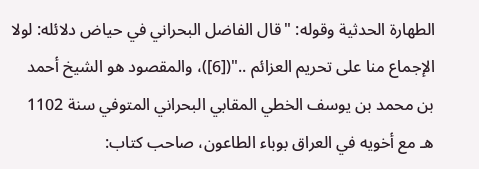الطهارة الحدثية وقوله: "قال الفاضل البحراني في حياض دلائله: لولا الإجماع منا على تحريم العزائم .."([6])، والمقصود هو الشيخ أحمد بن محمد بن يوسف الخطي المقابي البحراني المتوفي سنة 1102 هـ مع أخويه في العراق بوباء الطاعون، صاحب كتاب: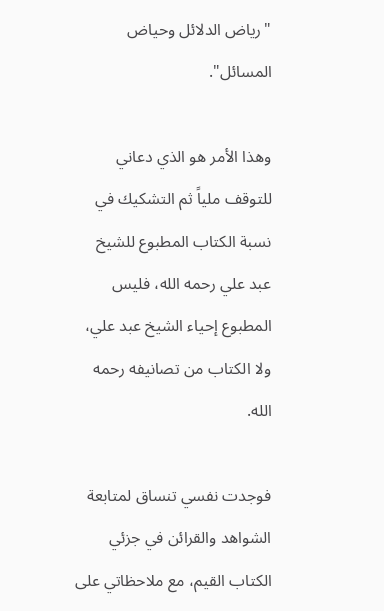"رياض الدلائل وحياض المسائل".

وهذا الأمر هو الذي دعاني للتوقف ملياً ثم التشكيك في نسبة الكتاب المطبوع للشيخ عبد علي رحمه الله، فليس المطبوع إحياء الشيخ عبد علي، ولا الكتاب من تصانيفه رحمه الله.

فوجدت نفسي تنساق لمتابعة الشواهد والقرائن في جزئي الكتاب القيم، مع ملاحظاتي على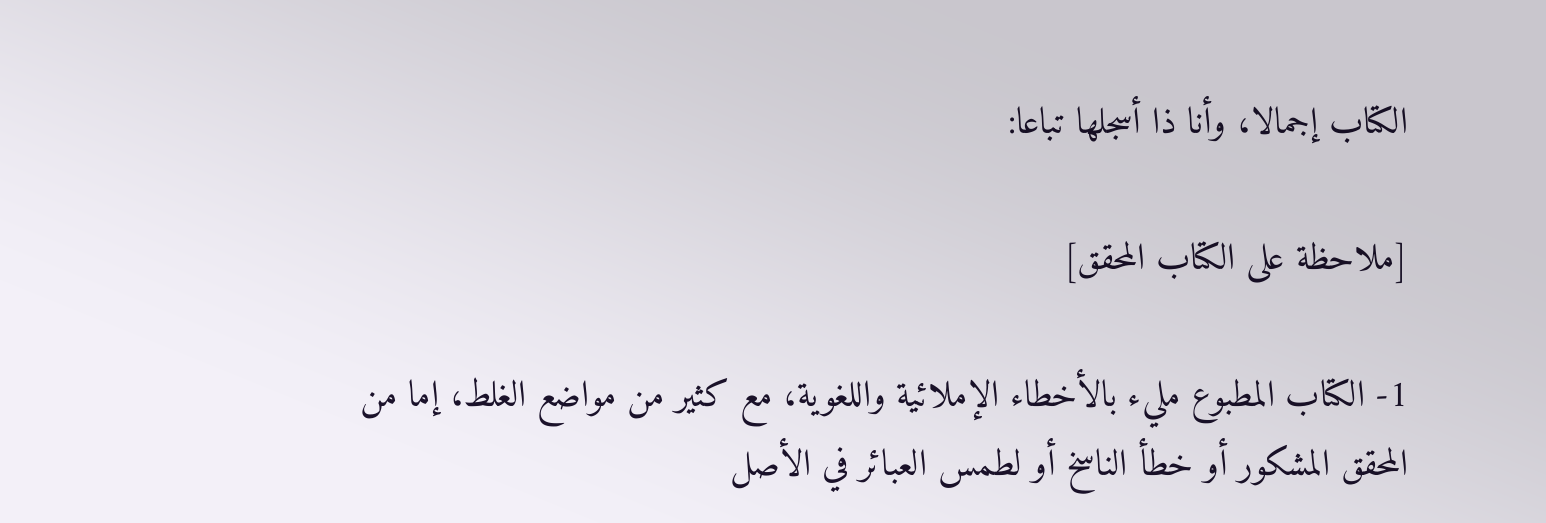الكتاب إجمالا، وأنا ذا أسجلها تباعا:

[ملاحظة على الكتاب المحقق]

1- الكتاب المطبوع مليء بالأخطاء الإملائية واللغوية، مع كثير من مواضع الغلط، إما من المحقق المشكور أو خطأ الناسخ أو لطمس العبائر في الأصل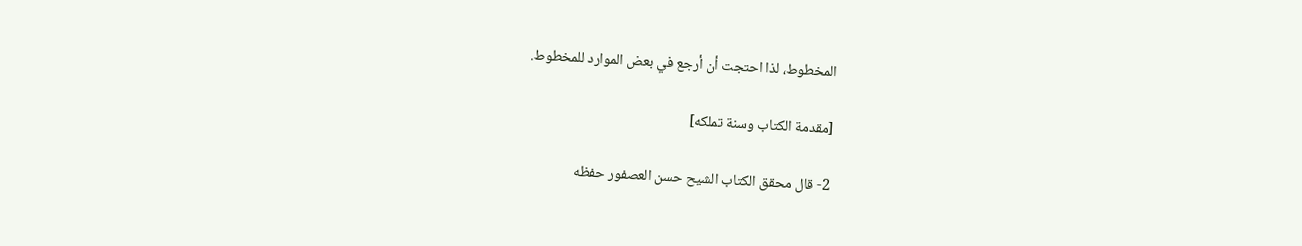المخطوط، لذا احتجت أن أرجع في بعض الموارد للمخطوط.

[مقدمة الكتاب وسنة تملكه]

2- قال محقق الكتاب الشيح حسن العصفور حفظه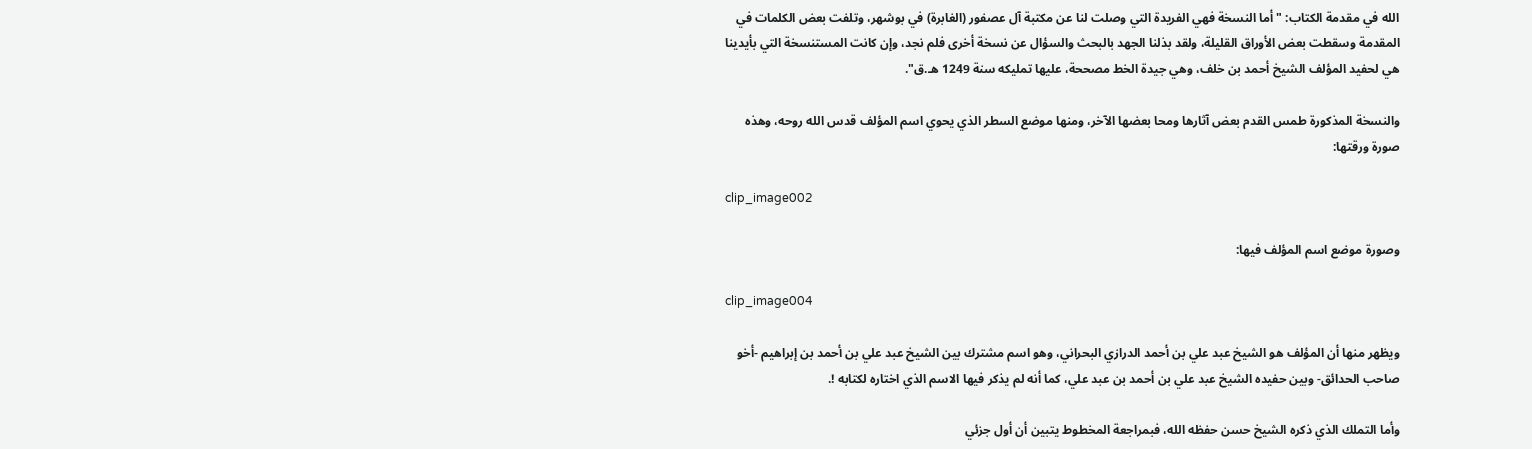الله في مقدمة الكتاب: "أما النسخة فهي الفريدة التي وصلت لنا عن مكتبة آل عصفور (الغابرة) في بوشهر، وتلفت بعض الكلمات في المقدمة وسقطت بعض الأوراق القليلة، ولقد بذلنا الجهد بالبحث والسؤال عن نسخة أخرى فلم نجد، وإن كانت المستنسخة التي بأيدينا هي لحفيد المؤلف الشيخ أحمد بن خلف، وهي جيدة الخط مصححة، عليها تمليكه سنة 1249 هـ.ق".

والنسخة المذكورة طمس القدم بعض آثارها ومحا بعضها الآخر، ومنها موضع السطر الذي يحوي اسم المؤلف قدس الله روحه، وهذه صورة ورقتها:

clip_image002

وصورة موضع اسم المؤلف فيها:

clip_image004

ويظهر منها أن المؤلف هو الشيخ عبد علي بن أحمد الدرازي البحراني، وهو اسم مشترك بين الشيخ عبد علي بن أحمد بن إبراهيم -أخو صاحب الحدائق- وبين حفيده الشيخ عبد علي بن أحمد بن عبد علي، كما أنه لم يذكر فيها الاسم الذي اختاره لكتابه !.

وأما التملك الذي ذكره الشيخ حسن حفظه الله، فبمراجعة المخطوط يتبين أن أول جزئي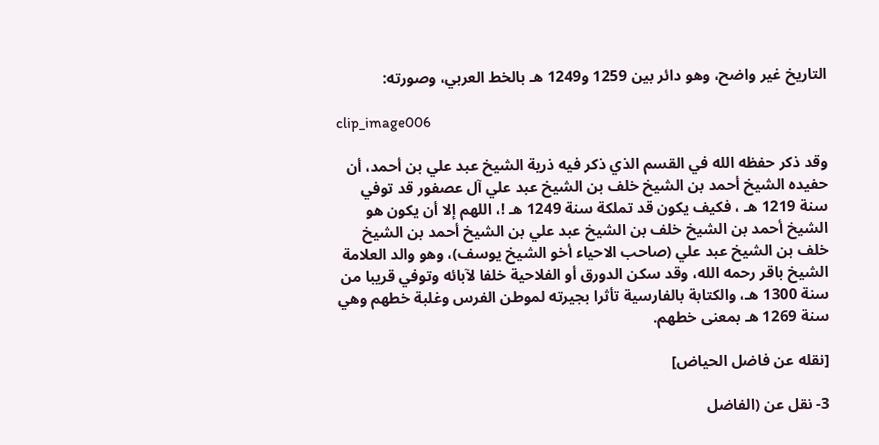التاريخ غير واضح، وهو دائر بين 1259 و1249 هـ بالخط العربي، وصورته:

clip_image006

وقد ذكر حفظه الله في القسم الذي ذكر فيه ذرية الشيخ عبد علي بن أحمد، أن حفيده الشيخ أحمد بن الشيخ خلف بن الشيخ عبد علي آل عصفور قد توفي سنة 1219 هـ ، فكيف يكون قد تملكة سنة 1249 هـ !، اللهم إلا أن يكون هو الشيخ أحمد بن الشيخ خلف بن الشيخ عبد علي بن الشيخ أحمد بن الشيخ خلف بن الشيخ عبد علي (صاحب الاحياء أخو الشيخ يوسف)، وهو والد العلامة الشيخ باقر رحمه الله، وقد سكن الدورق أو الفلاحية خلفا لآبائه وتوفي قريبا من سنة 1300 هـ، والكتابة بالفارسية تأثرا بجيرته لموطن الفرس وغلبة خطهم وهي سنة 1269 هـ بمعنى خطهم.

[نقله عن فاضل الحياض]

3- نقل عن (الفاضل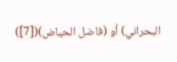البحراني) أو (فاضل الحياض)([7])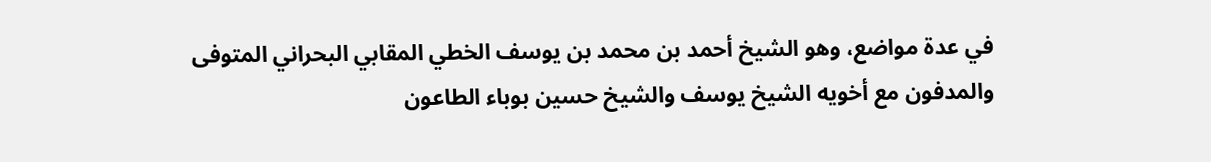في عدة مواضع، وهو الشيخ أحمد بن محمد بن يوسف الخطي المقابي البحراني المتوفى والمدفون مع أخويه الشيخ يوسف والشيخ حسين بوباء الطاعون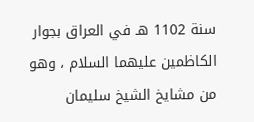سنة 1102 هـ في العراق بجوار الكاظمين عليهما السلام ، وهو من مشايخ الشيخ سليمان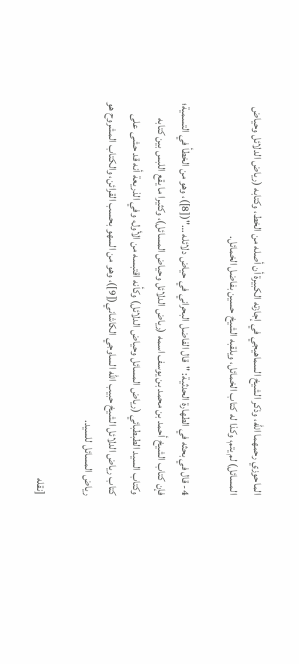الماحوزي رحمهما الله، وذكر الشيخ السماهيجي في إجازته الكبيرة أن أصله من الخط، وكتابه (رياض الدلائل وحياض المسائل) لم يتم، وكذا له كتاب الخمائل، ويلقبه الشيخ حسين بفاضل الخمائل.

4- قال في بحثه في الطهارة الحدثية: "قال الفاضل البحراني في حياض دلائله …"([8])، وهو من الخطأ في التسمية؛ فإن كتاب الشيخ أحمد بن محمد بن يوسف اسمه (رياض الدلائل وحياض المسائل)، وكثيرا ما يقع اللبس بين كتابه وكتاب السيد الطبطبائي (رياض المسائل وحياض الدلائل) وكأنه اقتبسه من الأول، وفي الذريعة أنه قد حشى على كتاب رياض الدلائل الشيخ حبيب الله الساوجي الكاشاني([9])، وهو من السهو بحسب القرائن، والكتاب المشروح هو رياض المسائل للسيد.

[نقله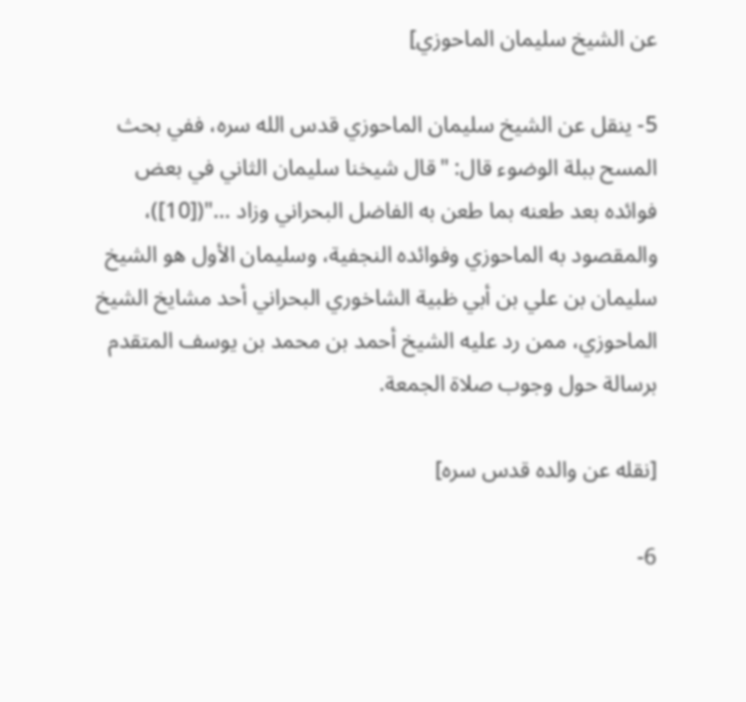عن الشيخ سليمان الماحوزي]

5- ينقل عن الشيخ سليمان الماحوزي قدس الله سره، ففي بحث المسح ببلة الوضوء قال: "قال شيخنا سليمان الثاني في بعض فوائده بعد طعنه بما طعن به الفاضل البحراني وزاد …"([10])، والمقصود به الماحوزي وفوائده النجفية، وسليمان الأول هو الشيخ سليمان بن علي بن أبي ظبية الشاخوري البحراني أحد مشايخ الشيخ الماحوزي، ممن رد عليه الشيخ أحمد بن محمد بن يوسف المتقدم برسالة حول وجوب صلاة الجمعة.

[نقله عن والده قدس سره]

6-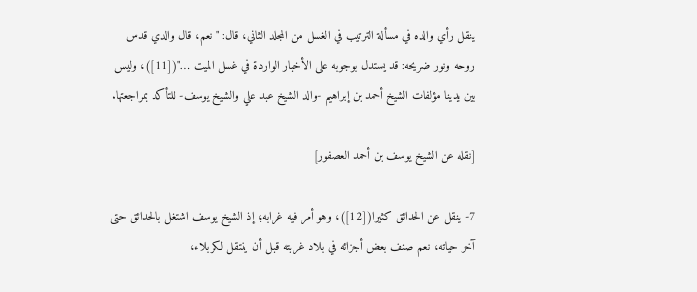ينقل رأي والده في مسألة الترتيب في الغسل من المجلد الثاني، قال: "نعم، قال والدي قدس روحه ونور ضريحه: قد يستدل بوجوبه على الأخبار الواردة في غسل الميت …"([11])، وليس بين يدينا مؤلفات الشيخ أحمد بن إبراهيم -والد الشيخ عبد علي والشيخ يوسف- للتأكد بمراجعتها.

[نقله عن الشيخ يوسف بن أحمد العصفور]

7- ينقل عن الحدائق كثيرا([12])، وهو أمر فيه غرابه؛ إذ الشيخ يوسف اشتغل بالحدائق حتى آخر حياته، نعم صنف بعض أجزائه في بلاد غربته قبل أن ينتقل لكربلاء،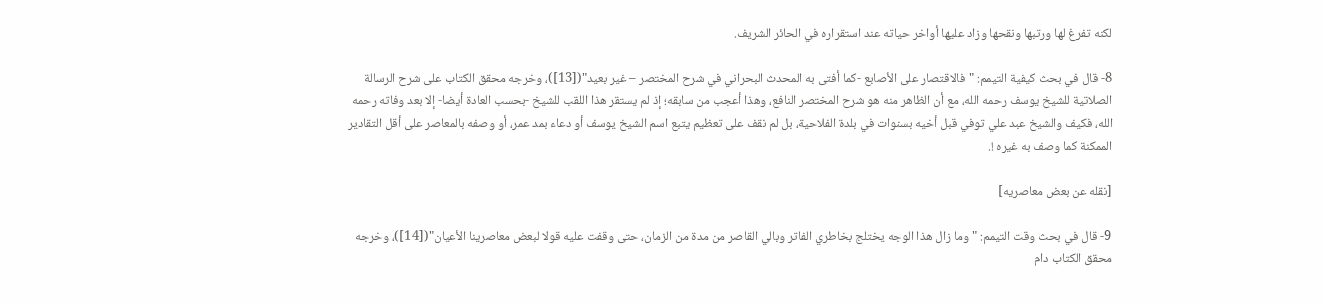لكنه تفرغ لها ورتبها ونقحها وزاد عليها أواخر حياته عند استقراره في الحائر الشريف.

8- قال في بحث كيفية التيمم: "فالاقتصار على الأصابع -كما أفتى به المحدث البحراني في شرح المختصر – غير بعيد"([13])، وخرجه محقق الكتاب على شرح الرسالة الصلاتية للشيخ يوسف رحمه الله، مع أن الظاهر منه هو شرح المختصر النافع، وهذا أعجب من سابقه؛ إذ لم يستقر هذا اللقب للشيخ -بحسب العادة أيضا- إلا بعد وفاته رحمه الله، فكيف والشيخ عبد علي توفي قبل أخيه بسنوات في بلدة الفلاحية، بل لم نقف على تعظيم يتبع اسم الشيخ يوسف أو دعاء بمد عمر، أو وصفه بالمعاصر على أقل التقادير الممكنة كما وصف به غيره !.

[نقله عن بعض معاصريه]

9- قال في بحث وقت التيمم: "وما زال هذا الوجه يختلج بخاطري الفاتر وبالي القاصر من مدة من الزمان، حتى وقفت عليه قولا لبعض معاصرينا الأعيان"([14])، وخرجه محقق الكتاب دام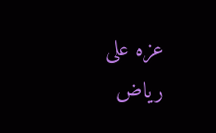عزه على رياض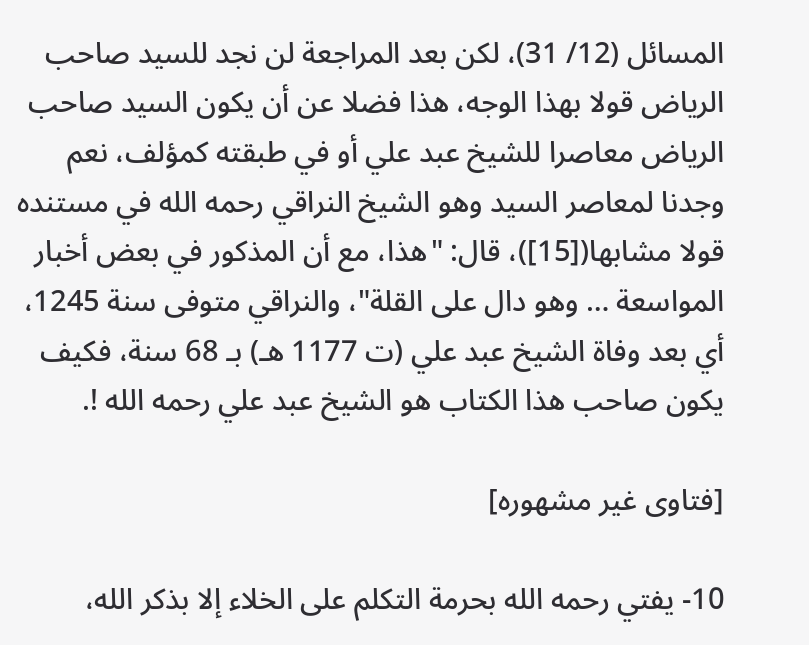المسائل (12/ 31)، لكن بعد المراجعة لن نجد للسيد صاحب الرياض قولا بهذا الوجه، هذا فضلا عن أن يكون السيد صاحب الرياض معاصرا للشيخ عبد علي أو في طبقته كمؤلف، نعم وجدنا لمعاصر السيد وهو الشيخ النراقي رحمه الله في مستنده قولا مشابها([15])، قال: "هذا، مع أن المذكور في بعض أخبار المواسعة … وهو دال على القلة"، والنراقي متوفى سنة 1245، أي بعد وفاة الشيخ عبد علي (ت 1177 هـ) بـ 68 سنة، فكيف يكون صاحب هذا الكتاب هو الشيخ عبد علي رحمه الله !.

[فتاوى غير مشهوره]

10- يفتي رحمه الله بحرمة التكلم على الخلاء إلا بذكر الله،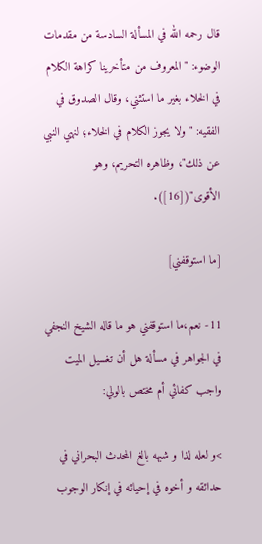قال رحمه الله في المسألة السادسة من مقدمات الوضوء: "المعروف من متأخرينا كراهة الكلام في الخلاء بغير ما استثني، وقال الصدوق في الفقيه: "ولا يجوز الكلام في الخلاء؛ لنهي النبي عن ذلك"، وظاهره التحريم، وهو الأقوى"([16]).

[ما استوقفني]

11- نعم،ما استوقفني هو ما قاله الشيخ النجفي في الجواهر في مسألة هل أن تغسيل الميت واجب كفائي أم مختص بالولي:

>و لعله لذا و شبهه بالغ المحدث البحراني في حدائقه و أخوه في إحيائه في إنكار الوجوب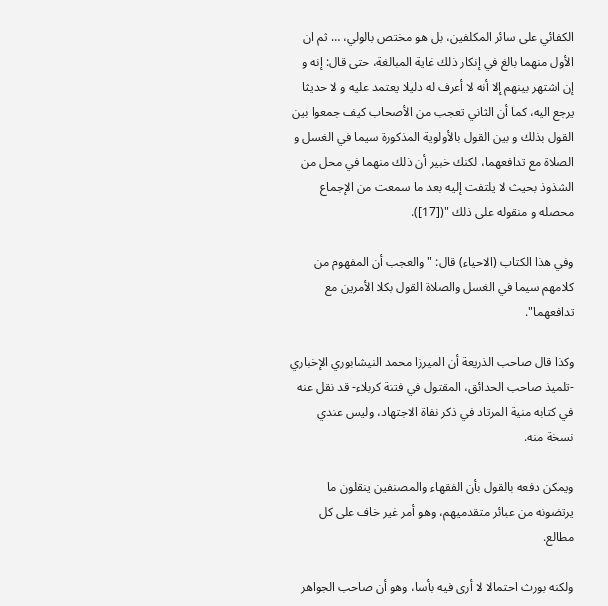الكفائي على سائر المكلفين، بل هو مختص بالولي، … ثم ان الأول منهما بالغ في إنكار ذلك غاية المبالغة، حتى قال: إنه و إن اشتهر بينهم إلا أنه لا أعرف له دليلا يعتمد عليه و لا حديثا يرجع اليه، كما أن الثاني تعجب من الأصحاب كيف جمعوا بين القول بذلك و بين القول بالأولوية المذكورة سيما في الغسل و الصلاة مع تدافعهما، لكنك خبير أن ذلك منهما في محل من الشذوذ بحيث لا يلتفت إليه بعد ما سمعت من الإجماع محصله و منقوله على ذلك "([17]).

وفي هذا الكتاب (الاحياء) قال: "والعجب أن المفهوم من كلامهم سيما في الغسل والصلاة القول بكلا الأمرين مع تدافعهما".

وكذا قال صاحب الذريعة أن الميرزا محمد النيشابوري الإخباري -تلميذ صاحب الحدائق، المقتول في فتنة كربلاء- قد نقل عنه في كتابه منية المرتاد في ذكر نفاة الاجتهاد، وليس عندي نسخة منه.

ويمكن دفعه بالقول بأن الفقهاء والمصنفين ينقلون ما يرتضونه من عبائر متقدميهم، وهو أمر غير خاف على كل مطالع.

ولكنه بورث احتمالا لا أرى فيه بأسا، وهو أن صاحب الجواهر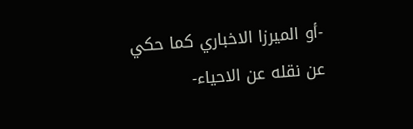-أو الميرزا الاخباري كما حكي عن نقله عن الاحياء-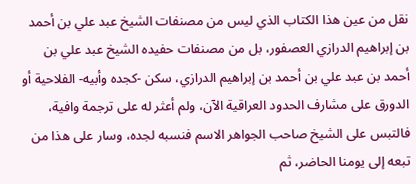نقل من عين هذا الكتاب الذي ليس من مصنفات الشيخ عبد علي بن أحمد بن إبراهيم الدرازي العصفور، بل من مصنفات حفيده الشيخ عبد علي بن أحمد بن عبد علي بن أحمد بن إبراهيم الدرازي، سكن -كجده وأبيه- الفلاحية أو الدورق على مشارف الحدود العراقية الآن، ولم أعثر له على ترجمة وافية، فالتبس على الشيخ صاحب الجواهر الاسم فنسبه لجده، وسار على هذا من تبعه إلى يومنا الحاضر، ثم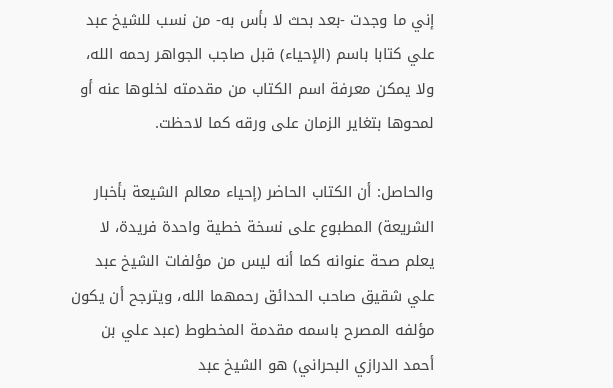إني ما وجدت -بعد بحث لا بأس به- من نسب للشيخ عبد علي كتابا باسم (الإحياء) قبل صاجب الجواهر رحمه الله، ولا يمكن معرفة اسم الكتاب من مقدمته لخلوها عنه أو لمحوها بتغاير الزمان على ورقه كما لاحظت.

والحاصل: أن الكتاب الحاضر (إحياء معالم الشيعة بأخبار الشريعة) المطبوع على نسخة خطية واحدة فريدة، لا يعلم صحة عنوانه كما أنه ليس من مؤلفات الشيخ عبد علي شقيق صاحب الحدائق رحمهما الله، ويترجح أن يكون مؤلفه المصرح باسمه مقدمة المخطوط (عبد علي بن أحمد الدرازي البحراني) هو الشيخ عبد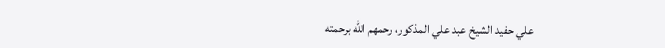علي حفيد الشيخ عبد علي المذكور، رحمهم الله برحمته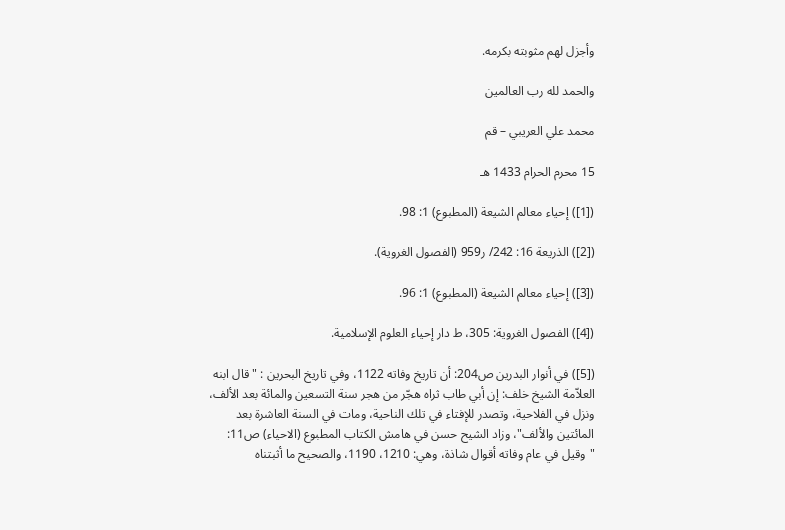وأجزل لهم مثوبته بكرمه.

والحمد لله رب العالمين

محمد علي العريبي – قم

15 محرم الحرام 1433 هـ

([1]) إحياء معالم الشيعة (المطبوع) 1: 98.

([2]) الذريعة 16: 242/ ر959 (الفصول الغروية).

([3]) إحياء معالم الشيعة (المطبوع) 1: 96.

([4]) الفصول الغروية: 305، ط دار إحياء العلوم الإسلامية.

([5]) في أنوار البدرين ص204: أن تاريخ وفاته 1122، وفي تاريخ البحرين : "قال ابنه العلاّمة الشيخ خلف: إن أبي طاب ثراه هجّر من هجر سنة التسعين والمائة بعد الألف، ونزل في الفلاحية، وتصدر للإفتاء في تلك الناحية، ومات في السنة العاشرة بعد المائتين والألف"، وزاد الشيح حسن في هامش الكتاب المطبوع (الاحياء) ص11: "وقيل في عام وفاته أقوال شاذة، وهي: 1210، 1190، والصحيح ما أثبتناه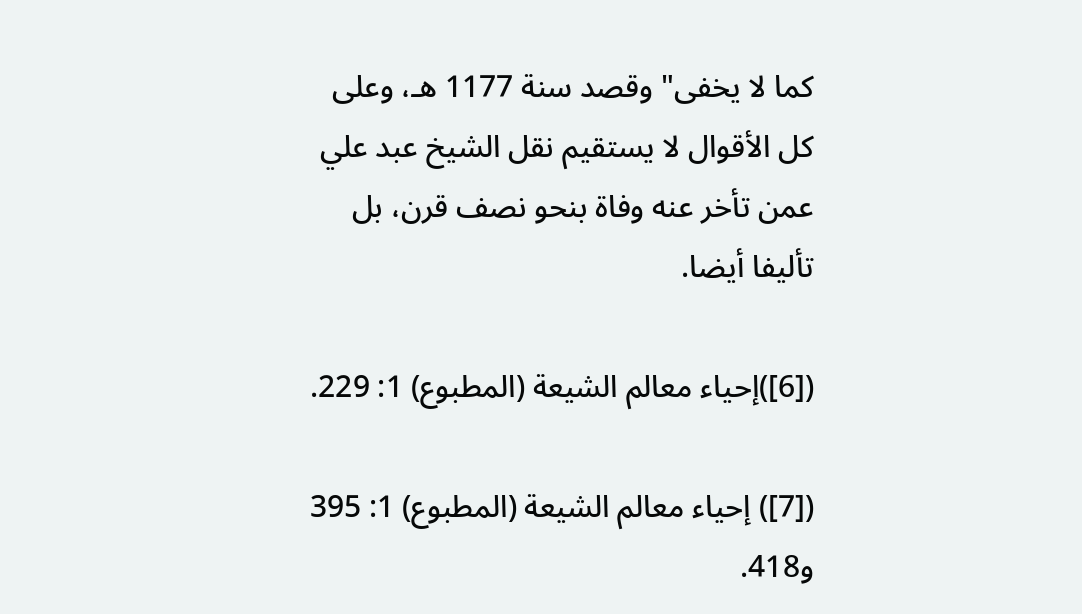كما لا يخفى" وقصد سنة 1177 هـ، وعلى كل الأقوال لا يستقيم نقل الشيخ عبد علي عمن تأخر عنه وفاة بنحو نصف قرن، بل تأليفا أيضا.

([6])إحياء معالم الشيعة (المطبوع) 1: 229.

([7]) إحياء معالم الشيعة (المطبوع) 1: 395 و418.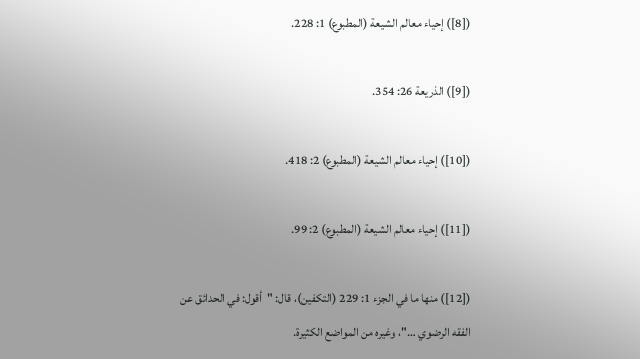([8]) إحياء معالم الشيعة (المطبوع) 1: 228.

([9]) الذريعة 26: 354.

([10]) إحياء معالم الشيعة (المطبوع) 2: 418.

([11]) إحياء معالم الشيعة (المطبوع) 2: 99.

([12]) منها ما في الجزء 1: 229 (التكفين)، قال: "أقول: في الحدائق عن الفقه الرضوي …"، وغيره من المواضع الكثيرة.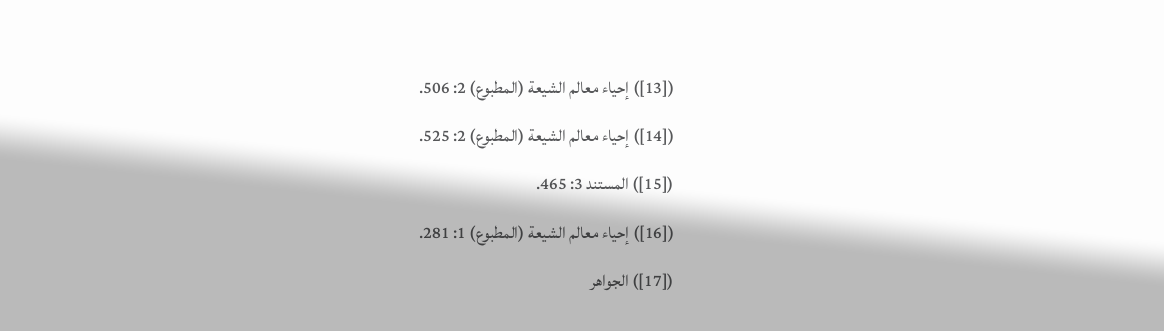([13]) إحياء معالم الشيعة (المطبوع) 2: 506.

([14]) إحياء معالم الشيعة (المطبوع) 2: 525.

([15]) المستند 3: 465.

([16]) إحياء معالم الشيعة (المطبوع) 1: 281.

([17]) الجواهر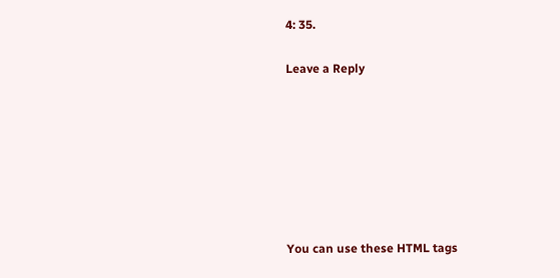4: 35.

Leave a Reply







You can use these HTML tags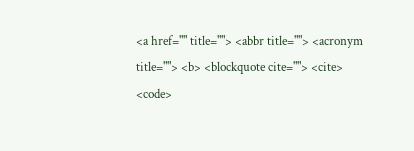<a href="" title=""> <abbr title=""> <acronym title=""> <b> <blockquote cite=""> <cite> <code>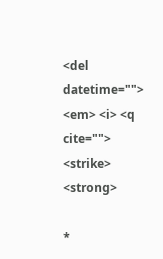<del datetime=""> <em> <i> <q cite=""> <strike> <strong>

*